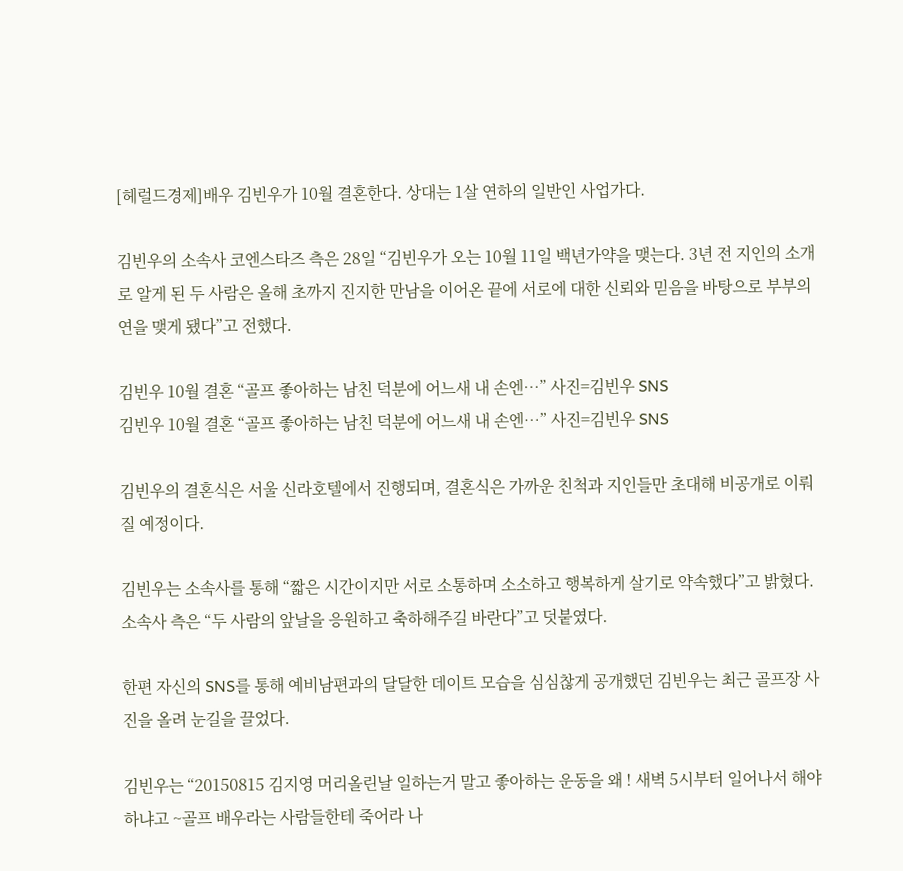[헤럴드경제]배우 김빈우가 10월 결혼한다. 상대는 1살 연하의 일반인 사업가다.

김빈우의 소속사 코엔스타즈 측은 28일 “김빈우가 오는 10월 11일 백년가약을 맺는다. 3년 전 지인의 소개로 알게 된 두 사람은 올해 초까지 진지한 만남을 이어온 끝에 서로에 대한 신뢰와 믿음을 바탕으로 부부의 연을 맺게 됐다”고 전했다.

김빈우 10월 결혼 “골프 좋아하는 남친 덕분에 어느새 내 손엔…” 사진=김빈우 SNS
김빈우 10월 결혼 “골프 좋아하는 남친 덕분에 어느새 내 손엔…” 사진=김빈우 SNS

김빈우의 결혼식은 서울 신라호텔에서 진행되며, 결혼식은 가까운 친척과 지인들만 초대해 비공개로 이뤄질 예정이다.

김빈우는 소속사를 통해 “짧은 시간이지만 서로 소통하며 소소하고 행복하게 살기로 약속했다”고 밝혔다. 소속사 측은 “두 사람의 앞날을 응원하고 축하해주길 바란다”고 덧붙였다.

한편 자신의 SNS를 통해 예비남편과의 달달한 데이트 모습을 심심찮게 공개했던 김빈우는 최근 골프장 사진을 올려 눈길을 끌었다.

김빈우는 “20150815 김지영 머리올린날 일하는거 말고 좋아하는 운동을 왜 ! 새벽 5시부터 일어나서 해야하냐고 ~골프 배우라는 사람들한테 죽어라 나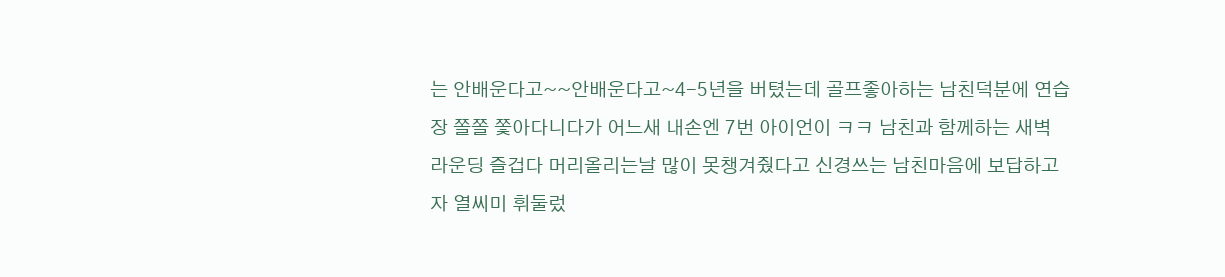는 안배운다고~~안배운다고~4-5년을 버텼는데 골프좋아하는 남친덕분에 연습장 쫄쫄 쫓아다니다가 어느새 내손엔 7번 아이언이 ㅋㅋ 남친과 함께하는 새벽 라운딩 즐겁다 머리올리는날 많이 못챙겨줬다고 신경쓰는 남친마음에 보답하고자 열씨미 휘둘렀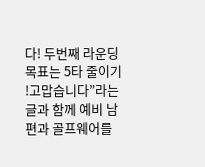다! 두번째 라운딩목표는 5타 줄이기 !고맙습니다”라는 글과 함께 예비 남편과 골프웨어를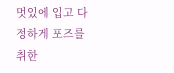멋있에 입고 다정하게 포즈를 취한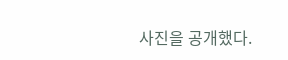사진을 공개했다.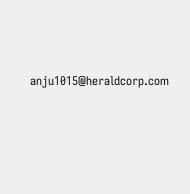anju1015@heraldcorp.com